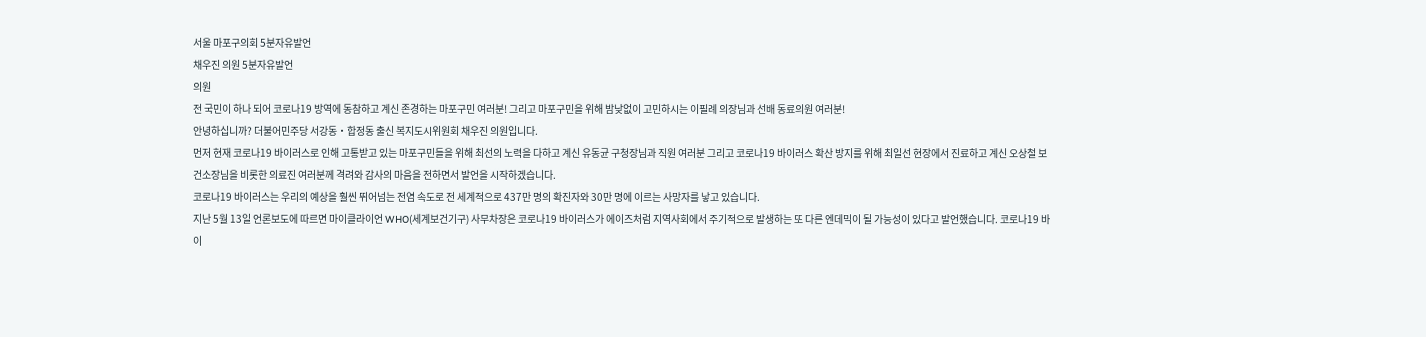서울 마포구의회 5분자유발언
채우진 의원 5분자유발언
의원
전 국민이 하나 되어 코로나19 방역에 동참하고 계신 존경하는 마포구민 여러분! 그리고 마포구민을 위해 밤낮없이 고민하시는 이필례 의장님과 선배 동료의원 여러분!
안녕하십니까? 더불어민주당 서강동・합정동 출신 복지도시위원회 채우진 의원입니다.
먼저 현재 코로나19 바이러스로 인해 고통받고 있는 마포구민들을 위해 최선의 노력을 다하고 계신 유동균 구청장님과 직원 여러분 그리고 코로나19 바이러스 확산 방지를 위해 최일선 현장에서 진료하고 계신 오상철 보건소장님을 비롯한 의료진 여러분께 격려와 감사의 마음을 전하면서 발언을 시작하겠습니다.
코로나19 바이러스는 우리의 예상을 훨씬 뛰어넘는 전염 속도로 전 세계적으로 437만 명의 확진자와 30만 명에 이르는 사망자를 낳고 있습니다.
지난 5월 13일 언론보도에 따르면 마이클라이언 WHO(세계보건기구) 사무차장은 코로나19 바이러스가 에이즈처럼 지역사회에서 주기적으로 발생하는 또 다른 엔데믹이 될 가능성이 있다고 발언했습니다. 코로나19 바이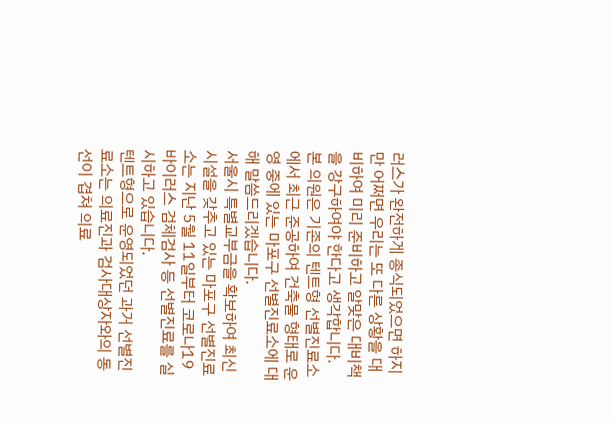러스가 완전하게 종식되었으면 하지만 어쩌면 우리는 또 다른 상황을 대비하여 미리 준비하고 알맞은 대비책을 강구하여야 한다고 생각합니다.
본 의원은 기존의 텐트형 선별진료소에서 최근 준공하여 건축물 형태로 운영 중에 있는 마포구 선별진료소에 대해 말씀드리겠습니다.
서울시 특별교부금을 확보하여 최신 시설을 갖추고 있는 마포구 선별진료소는 지난 5월 11일부터 코로나19 바이러스 검체검사 등 선별진료를 실시하고 있습니다.
텐트형으로 운영되었던 과거 선별진료소는 의료진과 검사대상자와의 동선이 겹쳐 의료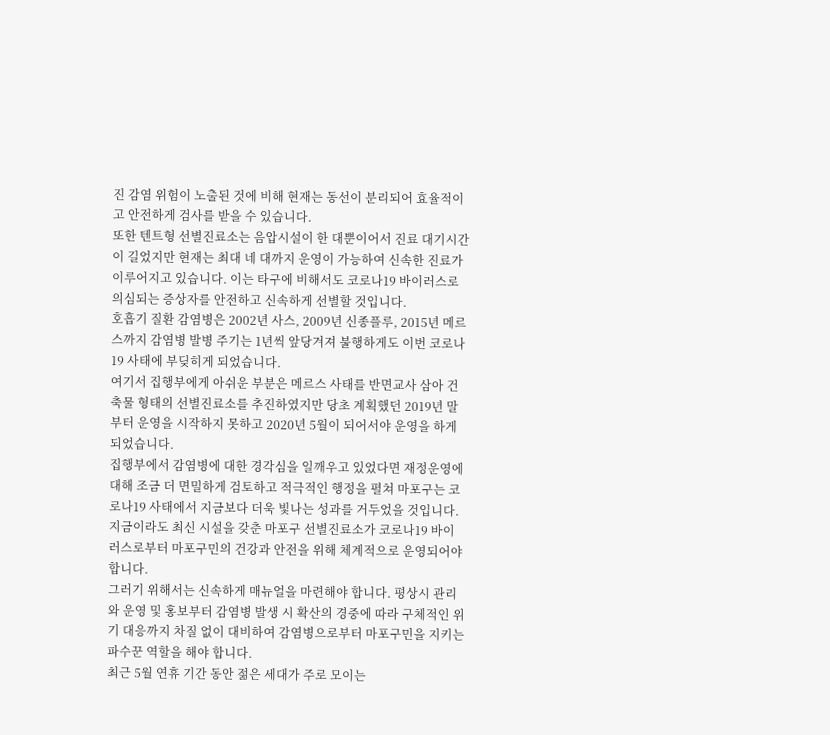진 감염 위험이 노출된 것에 비해 현재는 동선이 분리되어 효율적이고 안전하게 검사를 받을 수 있습니다.
또한 텐트형 선별진료소는 음압시설이 한 대뿐이어서 진료 대기시간이 길었지만 현재는 최대 네 대까지 운영이 가능하여 신속한 진료가 이루어지고 있습니다. 이는 타구에 비해서도 코로나19 바이러스로 의심되는 증상자를 안전하고 신속하게 선별할 것입니다.
호흡기 질환 감염병은 2002년 사스, 2009년 신종플루, 2015년 메르스까지 감염병 발병 주기는 1년씩 앞당겨져 불행하게도 이번 코로나19 사태에 부딪히게 되었습니다.
여기서 집행부에게 아쉬운 부분은 메르스 사태를 반면교사 삼아 건축물 형태의 선별진료소를 추진하였지만 당초 계획했던 2019년 말부터 운영을 시작하지 못하고 2020년 5월이 되어서야 운영을 하게 되었습니다.
집행부에서 감염병에 대한 경각심을 일깨우고 있었다면 재정운영에 대해 조금 더 면밀하게 검토하고 적극적인 행정을 펼쳐 마포구는 코로나19 사태에서 지금보다 더욱 빛나는 성과를 거두었을 것입니다.
지금이라도 최신 시설을 갖춘 마포구 선별진료소가 코로나19 바이러스로부터 마포구민의 건강과 안전을 위해 체계적으로 운영되어야 합니다.
그러기 위해서는 신속하게 매뉴얼을 마련해야 합니다. 평상시 관리와 운영 및 홍보부터 감염병 발생 시 확산의 경중에 따라 구체적인 위기 대응까지 차질 없이 대비하여 감염병으로부터 마포구민을 지키는 파수꾼 역할을 해야 합니다.
최근 5월 연휴 기간 동안 젊은 세대가 주로 모이는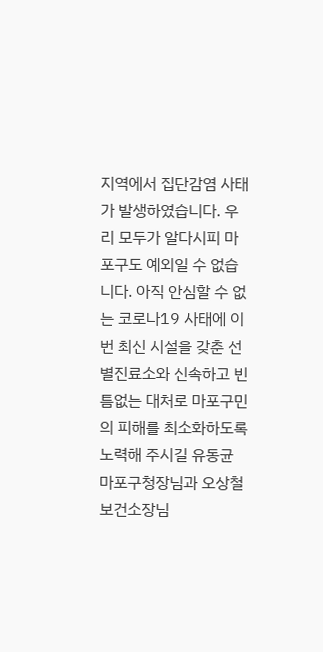지역에서 집단감염 사태가 발생하였습니다. 우리 모두가 알다시피 마포구도 예외일 수 없습니다. 아직 안심할 수 없는 코로나19 사태에 이번 최신 시설을 갖춘 선별진료소와 신속하고 빈틈없는 대처로 마포구민의 피해를 최소화하도록 노력해 주시길 유동균 마포구청장님과 오상철 보건소장님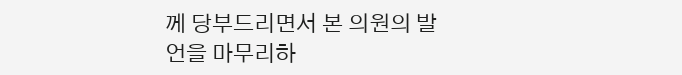께 당부드리면서 본 의원의 발언을 마무리하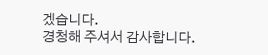겠습니다.
경청해 주셔서 감사합니다.